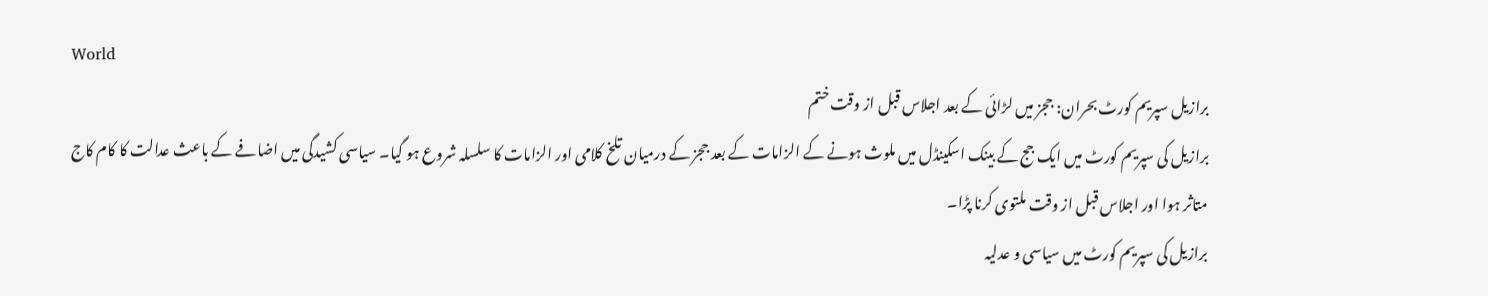World
برازیل سپریم کورٹ بحران: ججز میں لڑائی کے بعد اجلاس قبل از وقت ختم
برازیل کی سپریم کورٹ میں ایک جج کے بینک اسکینڈل میں ملوث ہونے کے الزامات کے بعد ججز کے درمیان تلخ کلامی اور الزامات کا سلسلہ شروع ہو گیا۔ سیاسی کشیدگی میں اضافے کے باعث عدالت کا کام کاج متاثر ہوا اور اجلاس قبل از وقت ملتوی کرنا پڑا۔
برازیل کی سپریم کورٹ میں سیاسی و عدلیہ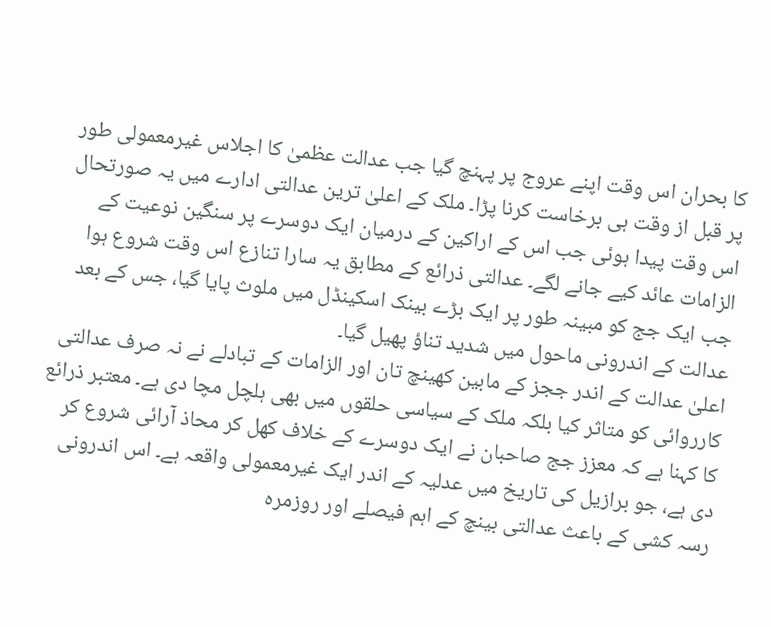کا بحران اس وقت اپنے عروج پر پہنچ گیا جب عدالت عظمیٰ کا اجلاس غیرمعمولی طور پر قبل از وقت ہی برخاست کرنا پڑا۔ ملک کے اعلیٰ ترین عدالتی ادارے میں یہ صورتحال اس وقت پیدا ہوئی جب اس کے اراکین کے درمیان ایک دوسرے پر سنگین نوعیت کے الزامات عائد کیے جانے لگے۔ عدالتی ذرائع کے مطابق یہ سارا تنازع اس وقت شروع ہوا جب ایک جج کو مبینہ طور پر ایک بڑے بینک اسکینڈل میں ملوث پایا گیا، جس کے بعد عدالت کے اندرونی ماحول میں شدید تناؤ پھیل گیا۔
اعلیٰ عدالت کے اندر ججز کے مابین کھینچ تان اور الزامات کے تبادلے نے نہ صرف عدالتی کارروائی کو متاثر کیا بلکہ ملک کے سیاسی حلقوں میں بھی ہلچل مچا دی ہے۔ معتبر ذرائع کا کہنا ہے کہ معزز جج صاحبان نے ایک دوسرے کے خلاف کھل کر محاذ آرائی شروع کر دی ہے، جو برازیل کی تاریخ میں عدلیہ کے اندر ایک غیرمعمولی واقعہ ہے۔ اس اندرونی رسہ کشی کے باعث عدالتی بینچ کے اہم فیصلے اور روزمرہ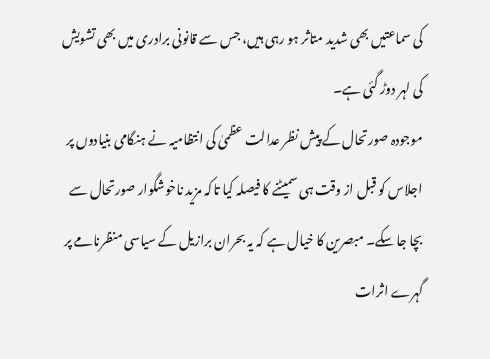کی سماعتیں بھی شدید متاثر ہو رہی ہیں، جس سے قانونی برادری میں بھی تشویش کی لہر دوڑ گئی ہے۔
موجودہ صورتحال کے پیش نظر عدالت عظمیٰ کی انتظامیہ نے ہنگامی بنیادوں پر اجلاس کو قبل از وقت ہی سمیٹنے کا فیصلہ کیا تاکہ مزید ناخوشگوار صورتحال سے بچا جا سکے۔ مبصرین کا خیال ہے کہ یہ بحران برازیل کے سیاسی منظرنامے پر گہرے اثرات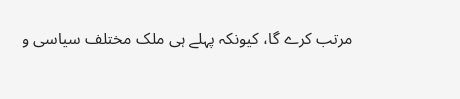مرتب کرے گا، کیونکہ پہلے ہی ملک مختلف سیاسی و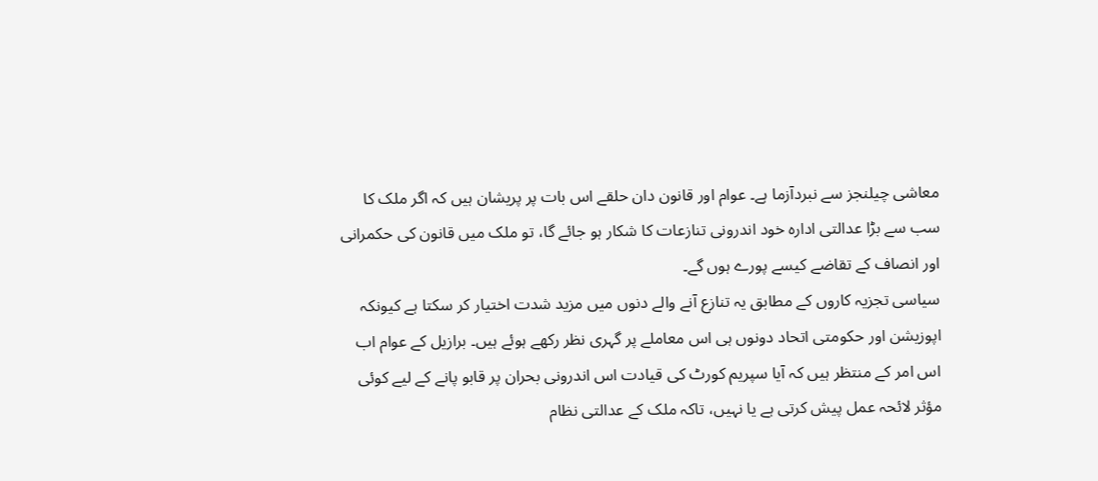معاشی چیلنجز سے نبردآزما ہے۔ عوام اور قانون دان حلقے اس بات پر پریشان ہیں کہ اگر ملک کا سب سے بڑا عدالتی ادارہ خود اندرونی تنازعات کا شکار ہو جائے گا، تو ملک میں قانون کی حکمرانی اور انصاف کے تقاضے کیسے پورے ہوں گے۔
سیاسی تجزیہ کاروں کے مطابق یہ تنازع آنے والے دنوں میں مزید شدت اختیار کر سکتا ہے کیونکہ اپوزیشن اور حکومتی اتحاد دونوں ہی اس معاملے پر گہری نظر رکھے ہوئے ہیں۔ برازیل کے عوام اب اس امر کے منتظر ہیں کہ آیا سپریم کورٹ کی قیادت اس اندرونی بحران پر قابو پانے کے لیے کوئی مؤثر لائحہ عمل پیش کرتی ہے یا نہیں، تاکہ ملک کے عدالتی نظام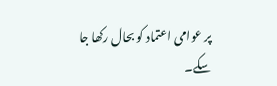پر عوامی اعتماد کو بحال رکھا جا سکے۔